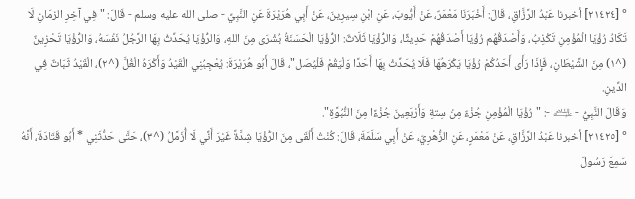° [٢١٤٢٤] أخبرنا عَبْدُ الرَّزَّاقِ، قَالَ: أَخْبَرَنَا مَعْمَرٌ، عَنْ أَيُّوبَ، عَنِ ابْنِ سِيرِينَ، عَنْ أَبِي هُرَيْرَةَ عَنِ النَّبِيِّ - صلى الله عليه وسلم - قَالَ: "فِي آخِرِ الزمَانِ لَا تَكَادُ رُؤْيَا الْمُؤْمِنِ تَكْذِبُ، وَأَصْدَقُهُم رُؤْيَا أَصْدَقُهُمْ حَدِيثًا، وَالرُّؤْيَا ثَلَاثٌ: الرُّؤْيَا الْحَسَنَةُ بُشْرَى مِنَ اللهِ، وَالرُّؤْيَا يُحَدِّثُ بِهَا الرَّجُلُ نَفْسَهُ، وَالرُّؤْيَا تَحْزِينٌ (^١) مِنَ الشَّيْطَانِ، فَإِذَا رَأَى أَحَدُكُمْ رُؤْيَا يَكْرَهُهَا فَلَا يُحَدِّثْ بِهَا أَحَدًا وَلْيَقُمْ فَلْيُصَل"، قَالَ أَبُو هُرَيْرَةَ: يُعْجِبُنِي الْقَيْدُ وَأَكْرَهُ الْغُلَّ (^٢)، الْقَيْدُ ثَبَاتٌ فِي الدِّينِ.
وَقَالَ النَّبِيُّ - ﵇ -: "رُؤْيَا الْمُؤْمِنِ جُزْءٌ مِنْ سِتةِ وَأَرْبَعِينَ جُزْءًا مِنَ النُّبُوَّةِ".
° [٢١٤٢٥] أخبرنا عَبْدُ الرَّزَّاقِ، عَنْ مَعْمَرٍ، عَنِ الزُّهْرِيّ، عَنْ أَبِي سَلَمَةَ، قَالَ: كُنْتُ أَلْقَى مِنَ الرُّؤْيَا شِدَّةً غَيْرَ أَنِّي لَا أُزَمَّلُ (^٣)، حَتَّى حَدُّثَنِي * أَبُو قَتَادَةَ، أَنَّهُ سَمِعَ رَسُولَ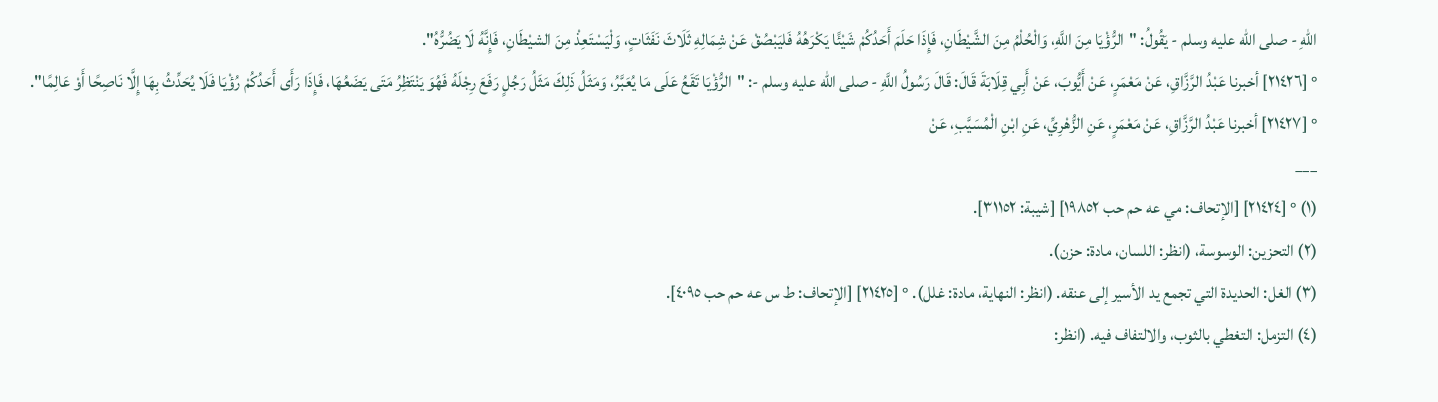اللهِ - صلى الله عليه وسلم - يَقُولُ: "الرُّؤْيَا مِنَ اللَّهِ، وَالْحُلْمُ مِنَ الشَّيْطَانِ، فَإِذَا حَلَمَ أَحَدُكُمْ شَيْئًا يَكْرَهُهُ فَليَبْصُقْ عَنْ شِمَالِهِ ثَلَاثَ نَفَثَاتٍ، وَلْيَسْتَعِذْ مِنَ الشيْطَانِ، فَإِنَّهُ لَا يَضُرُّهُ".
° [٢١٤٢٦] أخبرنا عَبْدُ الرَّزَّاقِ، عَنْ مَعْمَرٍ، عَنْ أَيُّوبَ، عَنْ أَبِي قِلَابَةَ قَالَ: قَالَ رَسُولُ اللَّهِ - صلى الله عليه وسلم -: "الرُّؤْيَا تَقَعُ عَلَى مَا يُعَبَّرُ، وَمَثَلُ ذَلِكَ مَثَلُ رَجُلٍ رَفَعَ رِجْلَهُ فَهُوَ يَنْتَظِرُ مَتَى يَضَعُهَا، فَإِذَا رَأَى أَحَدُكُمْ رُؤْيَا فَلَا يُحَدِّثُ بِهَا إِلَّا نَاصِحًا أَوْ عَالِمًا".
° [٢١٤٢٧] أخبرنا عَبْدُ الرَّزَّاقِ، عَنْ مَعْمَرٍ، عَنِ الزُّهْرِيِّ، عَنِ ابْنِ الْمُسَيَّبِ، عَنْ
___
(١) ° [٢١٤٢٤] [الإتحاف: مي عه حم حب ١٩٨٥٢] [شيبة: ٣١١٥٢].
(٢) التحزين: الوسوسة، (انظر: اللسان، مادة: حزن).
(٣) الغل: الحديدة التي تجمع يد الأسير إلى عنقه. (انظر: النهاية، مادة: غلل). ° [٢١٤٢٥] [الإتحاف: ط س عه حم حب ٤٠٩٥].
(٤) التزمل: التغطي بالثوب، والالتفاف فيه. (انظر: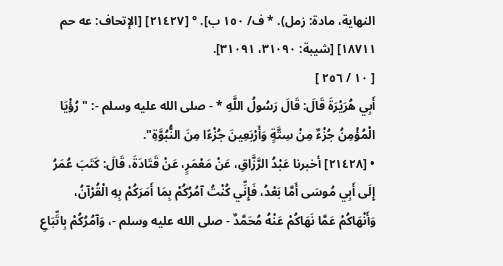النهاية، مادة: زمل). * ف/ ١٥٠ ب]. ° [٢١٤٢٧] [الإتحاف: عه حم ١٨٧١١] [شيبة: ٣١٠٩٠، ٣١٠٩١].
[ ١٠ / ٢٥٦ ]
أَبِي هُرَيْرَةَ قَالَ: قَالَ رَسُولُ اللَّهِ * - صلى الله عليه وسلم -: "رُؤْيَا الْمُؤْمِنُ جُزْءٌ مِنْ سِتَّةٍ وَأَرْبَعِينَ جُزْءًا مِنَ النُّبُوَّةِ".
• [٢١٤٢٨] أخبرنا عَبْدُ الرَّزَّاقِ، عَنْ مَعْمَرٍ، عَنْ قَتَادَةَ، قَالَ: كَتَبَ عُمَرُ إِلَى أَبِي مُوسَى أَمَّا بَعْدُ، فَإِنِّي كُنْتُ آمُرُكُمْ بِمَا أَمَرَكُمْ بِهِ الْقُرْآنُ، وَأَنْهَاكُمْ عَمَّا نَهَاكُمْ عَنْهُ مُحَمَّدٌ - صلى الله عليه وسلم -، وَآمُرُكُمْ بِاتِّبَاعِ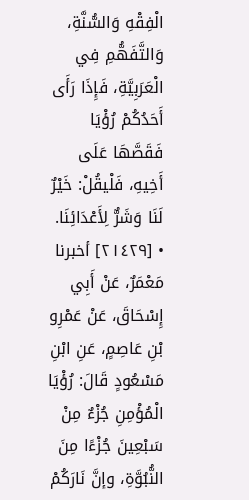الْفِقْهِ وَالسُّنَّةِ، وَالتَّفَهُّمِ فِي الْعَرَبِيَّةِ، فَإِذَا رَأَى أَحَدُكُمْ رُؤْيَا فَقَصَّهَا عَلَى أَخِيهِ، فَلْيقُلْ: خَيْرٌ لَنَا وَشَرٌّ لِأَعْدَائِنَا.
• [٢١٤٢٩] أخبرنا مَعْمَرٌ، عَنْ أَبِي إِسْحَاقَ، عَنْ عَمْرِو بْنِ عَاصِمٍ، عَنِ ابْنِ مَسْعُودٍ قَالَ: رُؤْيَا الْمُؤْمِنِ جُزْءٌ مِنْ سَبْعِينَ جُزْءًا مِنَ النُّبُوَّةِ، وإنَّ نَارَكُمْ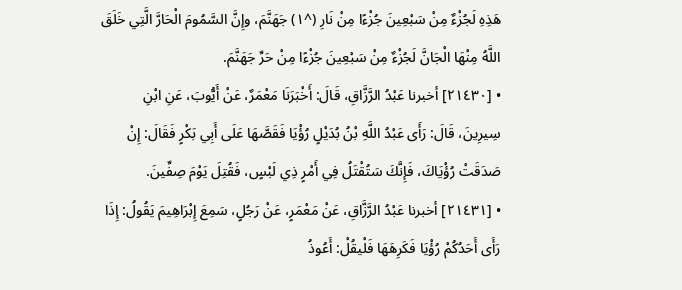هَذِهِ لَجُزْءٌ مِنْ سَبْعِينَ جُزْءًا مِنْ نَارِ (^١) جَهَنَّمَ، وإِنَّ السَّمُومَ الْحَارَّ الَّتِي خَلَقَ اللَّهُ مِنْهَا الْجَانَّ لَجُزْءٌ مِنْ سَبْعِينَ جُزْءًا مِنْ حَرِّ جَهَنَّمَ.
• [٢١٤٣٠] أخبرنا عَبْدُ الرَّزَّاقِ، قَالَ: أَخْبَرَنَا مَعْمَرٌ، عَنْ أَيُّوبَ، عَنِ ابْنِ سِيرِينَ، قَالَ: رَأَى عَبْدُ اللَّهِ بْنُ بُدَيْلٍ رُؤْيَا فَقَصَّهَا عَلَى أَبِي بَكْرٍ فَقَالَ: إِنْ صَدَقَتْ رُؤْيَاكَ، فَإِنَّكَ سَتُقْتَلُ فِي أَمْرٍ ذِي لَبْسٍ، فَقُتِلَ يَوْمَ صِفِّينَ.
• [٢١٤٣١] أخبرنا عَبْدُ الرَّزَّاقِ، عَنْ مَعْمَرٍ، عَنْ رَجُلٍ، سَمِعَ إِبْرَاهِيمَ يَقُولُ: إِذَا رَأَى أَحَدُكُمْ رُؤْيَا فَكَرِهَهَا فَلْيقُلْ: أَعُوذُ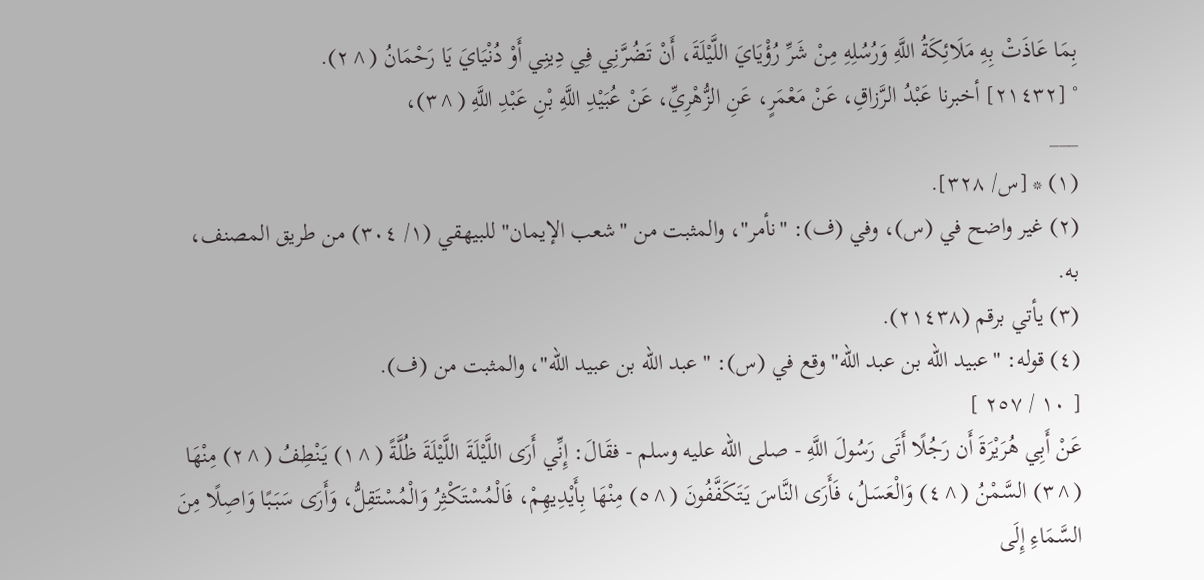بِمَا عَاذَتْ بِهِ مَلَائِكَةُ اللَّهِ وَرُسُلِهِ مِنْ شَرِّ رُؤْيَايَ اللَّيْلَةَ، أَنْ تَضُرَّنِي فِي دِينِي أَوْ دُنْيَايَ يَا رَحْمَانُ (^٢).
° [٢١٤٣٢] أخبرنا عَبْدُ الرَّزاقِ، عَنْ مَعْمَرٍ، عَنِ الزُّهْرِيِّ، عَنْ عُبَيْدِ اللَّهِ بْنِ عَبْدِ اللَّهِ (^٣)،
___
(١) * [س/ ٣٢٨].
(٢) غير واضح في (س)، وفي (ف): "نأمر"، والمثبت من "شعب الإيمان" للبيهقي (١/ ٣٠٤) من طريق المصنف، به.
(٣) يأتي برقم (٢١٤٣٨).
(٤) قوله: "عبيد الله بن عبد الله" وقع في (س): "عبد الله بن عبيد الله"، والمثبت من (ف).
[ ١٠ / ٢٥٧ ]
عَنْ أَبِي هُرَيْرَةَ أَن رَجُلًا أَتَى رَسُولَ اللَّهِ - صلى الله عليه وسلم - فقَالَ: إِنِّي أَرَى اللَّيْلَةَ اللَّيْلَةَ ظُلَّةً (^١) يَنْطِفُ (^٢) مِنْهَا (^٣) السَّمْنُ (^٤) وَالْعَسَلُ، فَأَرَى النَّاسَ يَتَكَفَّفُونَ (^٥) مِنْهَا بِأَيْدِيهِمْ، فَالْمُسْتَكْثِرُ وَالْمُسْتَقِلُّ، وَأَرَى سَبَبًا وَاصِلًا مِنَ السَّمَاءِ إِلَى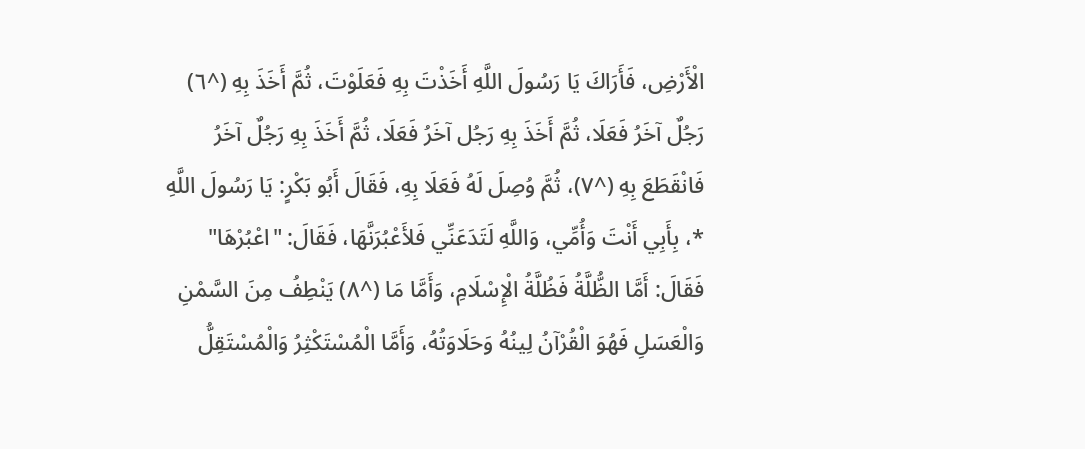الْأَرْضِ، فَأَرَاكَ يَا رَسُولَ اللَّهِ أَخَذْتَ بِهِ فَعَلَوْتَ، ثُمَّ أَخَذَ بِهِ (^٦) رَجُلٌ آخَرُ فَعَلَا، ثُمَّ أَخَذَ بِهِ رَجُل آخَرُ فَعَلَا، ثُمَّ أَخَذَ بِهِ رَجُلٌ آخَرُ فَانْقَطَعَ بِهِ (^٧)، ثُمَّ وُصِلَ لَهُ فَعَلَا بِهِ، فَقَالَ أَبُو بَكْرٍ: يَا رَسُولَ اللَّهِ *، بِأَبِي أَنْتَ وَأُمِّي، وَاللَّهِ لَتَدَعَنِّي فَلأَعْبُرَنَّهَا، فَقَالَ: "اعْبُرْهَا" فَقَالَ: أَمَّا الظُّلَّةُ فَظُلَّةُ الْإِسْلَامِ، وَأَمَّا مَا (^٨) يَنْطِفُ مِنَ السَّمْنِ وَالْعَسَلِ فَهُوَ الْقُرْآنُ لِينُهُ وَحَلَاوَتُهُ، وَأَمَّا الْمُسْتَكْثِرُ وَالْمُسْتَقِلُّ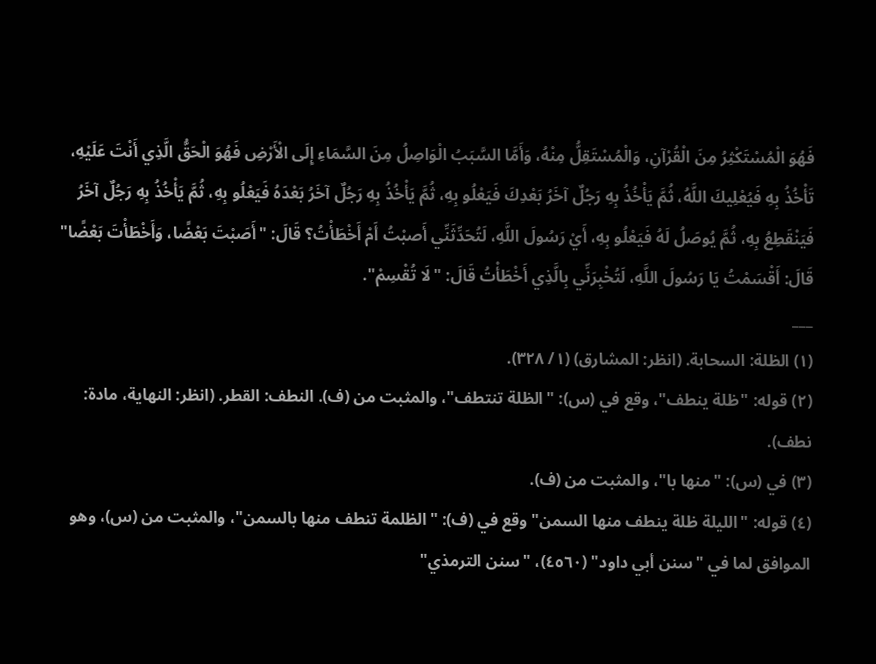فَهُوَ الْمُسْتَكْثِرُ مِنَ الْقُرْآنِ، وَالْمُسْتَقِلُّ مِنْهُ، وَأَمَّا السَّبَبُ الْوَاصِلُ مِنَ السَّمَاءِ إِلَى الْأَرْضِ فَهُوَ الْحَقُّ الَّذِي أَنْتَ عَلَيْهِ، تَأْخُذُ بِهِ فَيُعْلِيكَ اللَّهُ، ثُمَّ يَأْخُذُ بِهِ رَجُلٌ آخَرُ بَعْدِكَ فَيَعْلُو بِهِ، ثُمَّ يَأْخُذُ بِهِ رَجُلٌ آخَرُ بَعْدَهُ فَيَعْلُو بِهِ، ثُمَّ يَأْخُذُ بِهِ رَجُلٌ آخَرُ فَيَنْقَطِعُ بِهِ، ثُمَّ يُوصَلُ لَهُ فَيَعْلُو بِهِ، أَيْ رَسُولَ اللَّهِ، لَتُحَدِّثَنِّي أَصبْتُ أَمْ أَخْطَأْتُ؟ قَالَ: "أَصَبْتَ بَعْضًا، وَأَخْطَأْتَ بَعْضًا" قَالَ: أَقْسَمْتُ يَا رَسُولَ اللَّهِ، لَتُخْبِرَنِّي بِالَّذِي أَخْطَأْتُ قَالَ: "لَا تُقْسِمْ".
___
(١) الظلة: السحابة. (انظر: المشارق) (١/ ٣٢٨).
(٢) قوله: "ظلة ينطف"، وقع في (س): "الظلة تنتطف"، والمثبت من (ف). النطف: القطر. (انظر: النهاية، مادة: نطف).
(٣) في (س): "منها با"، والمثبت من (ف).
(٤) قوله: "الليلة ظلة ينطف منها السمن" وقع في (ف): "الظلمة تنطف منها بالسمن"، والمثبت من (س)، وهو الموافق لما في "سنن أبي داود" (٤٥٦٠)، "سنن الترمذي"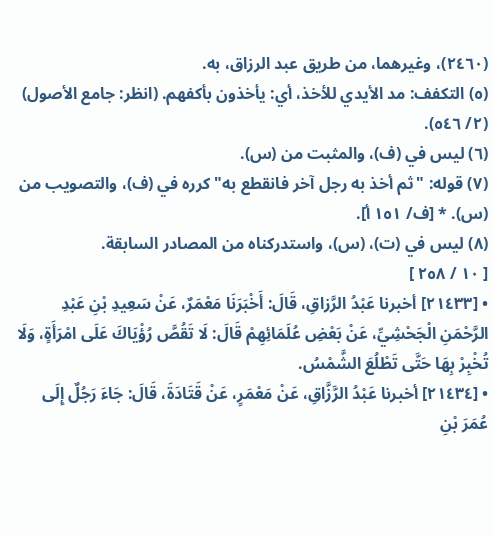(٢٤٦٠)، وغيرهما، من طريق عبد الرزاق، به.
(٥) التكفف: مد الأيدي للأخذ، أي: يأخذون بأكفهم. (انظر: جامع الأصول) (٢/ ٥٤٦).
(٦) ليس في (ف)، والمثبت من (س).
(٧) قوله: "ثم أخذ به رجل آخر فانقطع به" كرره في (ف)، والتصويب من (س). * [ف/ ١٥١ أ].
(٨) ليس في (ت)، (س)، واستدركناه من المصادر السابقة.
[ ١٠ / ٢٥٨ ]
• [٢١٤٣٣] أخبرنا عَبْدُ الرَّزاقِ، قَالَ: أَخْبَرَنَا مَعْمَرٌ، عَنْ سَعِيدِ بْنِ عَبْدِ الرَّحْمَنِ الْجَحْشِيِّ، عَنْ بَعْضِ عُلَمَائِهِمْ قَالَ: لَا تَقُصَّ رُؤْيَاكَ عَلَى امْرَأَةٍ، وَلَا تُخْبِرْ بِهَا حَتَّى تَطْلُعَ الشَّمْسُ.
• [٢١٤٣٤] أخبرنا عَبْدُ الرَّزَّاقِ، عَنْ مَعْمَرٍ، عَنْ قَتَادَةَ، قَالَ: جَاءَ رَجُلٌ إِلَى عُمَرَ بْنِ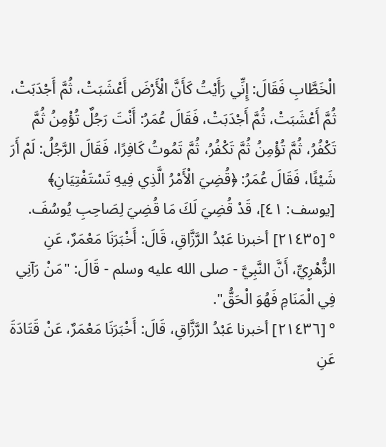الْخَطَّابِ فَقَالَ: إِنِّي رَأَيْتُ كَأَنَّ الْأَرْضَ أَعْشَبَتْ، ثُمَّ أَجْدَبَتْ، ثُمَّ أَعْشَبَتْ، ثُمَّ أَجْدَبَتْ، فَقَالَ عُمَرُ: أَنْتَ رَجُلٌ تُؤْمِنُ ثُمَّ تَكْفُرُ، ثُمَّ تُؤْمِنُ ثُمَّ تَكْفُرُ، ثُمَّ تَمُوتُ كَافِرًا، فَقَالَ الرَّجُلُ: لَمْ أَرَ شَيْئًا، فَقَالَ عُمَرُ: ﴿قُضِيَ الْأَمْرُ الَّذِي فِيهِ تَسْتَفْتِيَانِ﴾ [يوسف: ٤١]، قَدْ قُضِيَ لَكَ مَا قُضِيَ لِصَاحِبِ يُوسُفَ.
° [٢١٤٣٥] أخبرنا عَبْدُ الرَّزَّاقِ، قَالَ: أَخْبَرَنَا مَعْمَرٌ، عَنِ الزُّهْرِيِّ، أَنَّ النَّبِيَّ - صلى الله عليه وسلم - قَالَ: "مَنْ رَآنِي فِي الْمَنَامِ فَهُوَ الْحَقُّ".
° [٢١٤٣٦] أخبرنا عَبْدُ الرَّزَّاقِ، قَالَ: أَخْبَرَنَا مَعْمَرٌ، عَنْ قَتَادَةَ عَنِ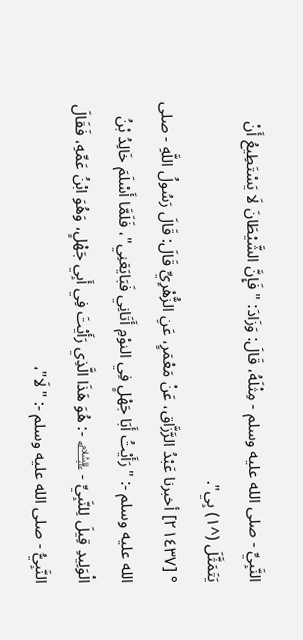النَّبِيِّ - صلى الله عليه وسلم - مِثْلَهُ، قَالَ: وَزَادَ: "فَإِنَّ الشَّيْطَانَ لَا يَسْتَطِيعُ أَنْ يَتَمَثَّلَ (^١) بِي".
° [٢١٤٣٧] أخبرنا عَبْدُ الرَّزَّاق، عَنْ مَعْمَرٍ، عَنِ الزُّهْرِيِّ قَالَ: قَالَ رَسُولُ اللَّهِ - صلى الله عليه وسلم -: "رَأَيْتُ أَبَا جَهْلٍ فِي النوْمِ أَتَانِي فَبَايَعَنِي"، فَلَمَّا أَسْلَمَ خَالِدُ بْنُ الْوَلِيدِ قِيلَ لِلنَّبِيِّ - ﵇ -: هُوَ هَذَا الَّذِي رَأَيْتَ فِي أَبِي جَهْلٍ، وَهُوَ ابْنُ عَمِّهِ، فَقَالَ النَّبِيُّ - صلى الله عليه وسلم -: "لَا"،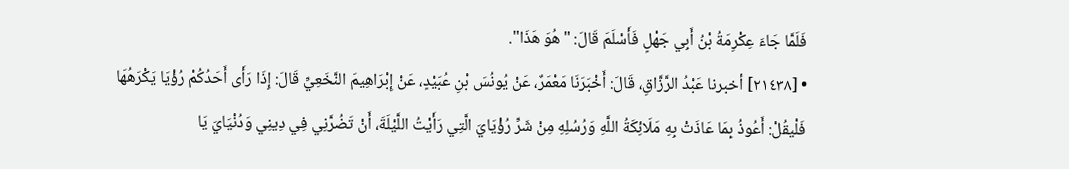فَلَمَّا جَاءَ عِكْرِمَةُ بْنُ أَبِي جَهْلٍ فَأَسْلَمَ قَالَ: "هُوَ هَذَا".
• [٢١٤٣٨] أخبرنا عَبْدُ الرَّزَّاقِ، قَالَ: أَخْبَرَنَا مَعْمَرٌ، عَنْ يُونُسَ بْنِ عُبَيْدٍ، عَنْ إِبْرَاهِيمَ النَّخَعِيِّ قَالَ: إِذَا رَأَى أَحَدُكُمْ رُؤْيَا يَكْرَهُهَا فَلْيقُلْ: أَعُوذُ بِمَا عَاذَتْ بِهِ مَلَائِكَةُ اللَّهِ وَرُسُلِهِ مِنْ شَرِّ رُؤْيَايَ الَّتِي رَأَيْتُ اللَّيْلَةَ، أَنْ تَضُرَّنِي فِي دِينِي وَدُنْيَايَ يَا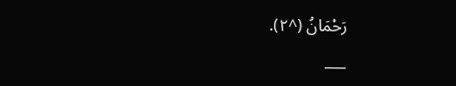رَحْمَانُ (^٢).
___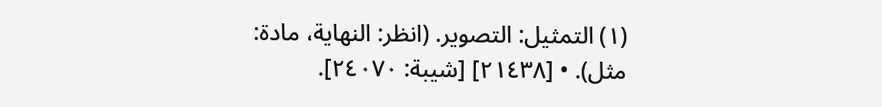(١) التمثيل: التصوير. (انظر: النهاية، مادة: مثل). • [٢١٤٣٨] [شيبة: ٢٤٠٧٠].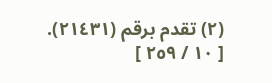(٢) تقدم برقم (٢١٤٣١).
[ ١٠ / ٢٥٩ ]